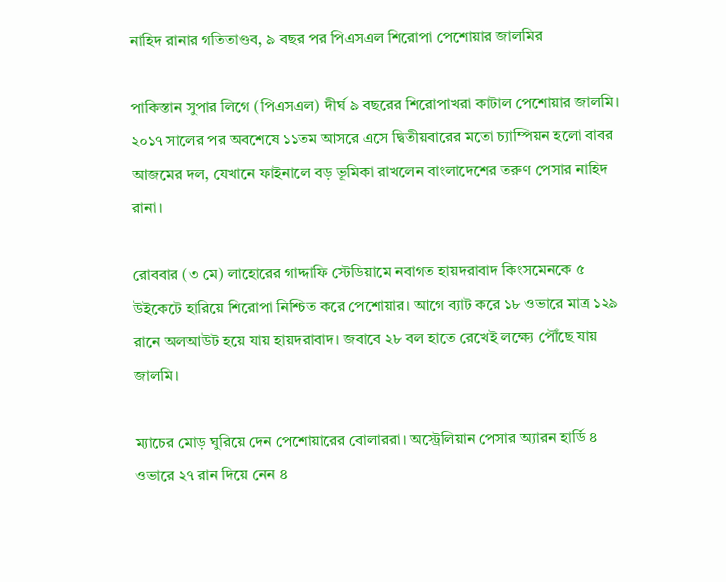নাহিদ রানার গতিতাণ্ডব, ৯ বছর পর পিএসএল শিরোপা পেশোয়ার জালমির

পাকিস্তান সুপার লিগে (পিএসএল) দীর্ঘ ৯ বছরের শিরোপাখরা কাটাল পেশোয়ার জালমি। ২০১৭ সালের পর অবশেষে ১১তম আসরে এসে দ্বিতীয়বারের মতো চ্যাম্পিয়ন হলো বাবর আজমের দল, যেখানে ফাইনালে বড় ভূমিকা রাখলেন বাংলাদেশের তরুণ পেসার নাহিদ রানা।

রোববার (৩ মে) লাহোরের গাদ্দাফি স্টেডিয়ামে নবাগত হায়দরাবাদ কিংসমেনকে ৫ উইকেটে হারিয়ে শিরোপা নিশ্চিত করে পেশোয়ার। আগে ব্যাট করে ১৮ ওভারে মাত্র ১২৯ রানে অলআউট হয়ে যায় হায়দরাবাদ। জবাবে ২৮ বল হাতে রেখেই লক্ষ্যে পৌঁছে যায় জালমি।

ম্যাচের মোড় ঘুরিয়ে দেন পেশোয়ারের বোলাররা। অস্ট্রেলিয়ান পেসার অ্যারন হার্ডি ৪ ওভারে ২৭ রান দিয়ে নেন ৪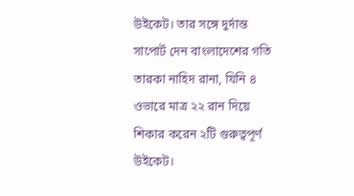উইকেট। তার সঙ্গে দুর্দান্ত সাপোর্ট দেন বাংলাদেশের গতি তারকা নাহিদ রানা, যিনি ৪ ওভারে মাত্র ২২ রান দিয়ে শিকার করেন ২টি গুরুত্বপূর্ণ উইকেট।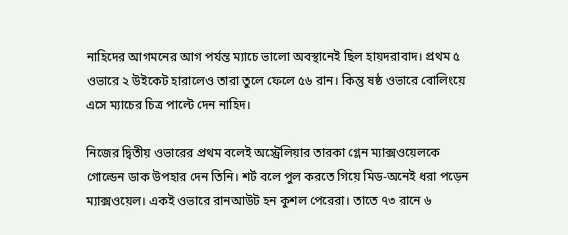নাহিদের আগমনের আগ পর্যন্ত ম্যাচে ভালো অবস্থানেই ছিল হায়দরাবাদ। প্রথম ৫ ওভারে ২ উইকেট হারালেও তারা তুলে ফেলে ৫৬ রান। কিন্তু ষষ্ঠ ওভারে বোলিংয়ে এসে ম্যাচের চিত্র পাল্টে দেন নাহিদ।

নিজের দ্বিতীয় ওভারের প্রথম বলেই অস্ট্রেলিয়ার তারকা গ্লেন ম্যাক্সওয়েলকে গোল্ডেন ডাক উপহার দেন তিনি। শর্ট বলে পুল করতে গিয়ে মিড-অনেই ধরা পড়েন ম্যাক্সওয়েল। একই ওভারে রানআউট হন কুশল পেরেরা। তাতে ৭৩ রানে ৬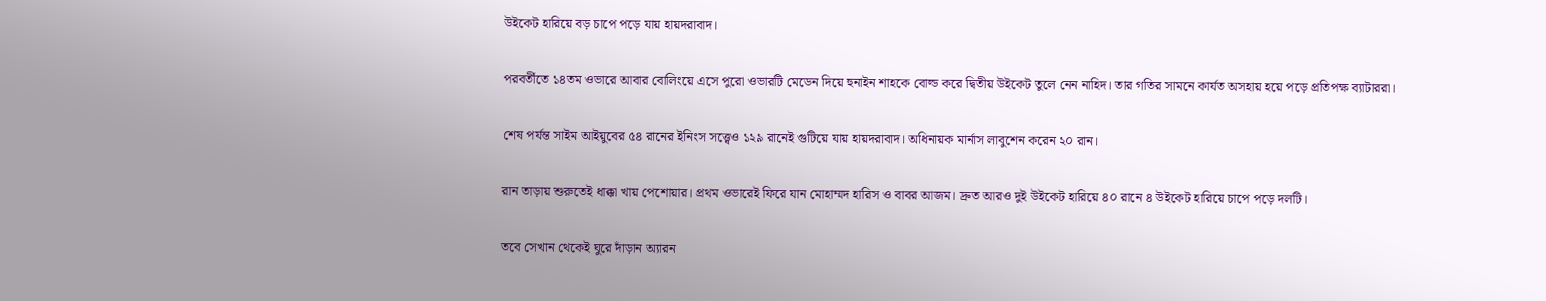উইকেট হারিয়ে বড় চাপে পড়ে যায় হায়দরাবাদ।

পরবর্তীতে ১৪তম ওভারে আবার বোলিংয়ে এসে পুরো ওভারটি মেডেন দিয়ে হুনাইন শাহকে বোল্ড করে দ্বিতীয় উইকেট তুলে নেন নাহিদ। তার গতির সামনে কার্যত অসহায় হয়ে পড়ে প্রতিপক্ষ ব্যাটাররা।

শেষ পর্যন্ত সাইম আইয়ুবের ৫৪ রানের ইনিংস সত্ত্বেও ১২৯ রানেই গুটিয়ে যায় হায়দরাবাদ। অধিনায়ক মার্নাস লাবুশেন করেন ২০ রান।

রান তাড়ায় শুরুতেই ধাক্কা খায় পেশোয়ার। প্রথম ওভারেই ফিরে যান মোহাম্মদ হারিস ও বাবর আজম। দ্রুত আরও দুই উইকেট হারিয়ে ৪০ রানে ৪ উইকেট হারিয়ে চাপে পড়ে দলটি।

তবে সেখান থেকেই ঘুরে দাঁড়ান অ্যারন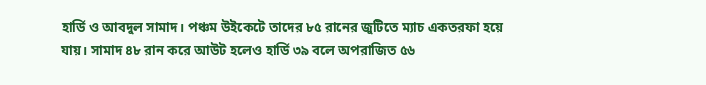হার্ডি ও আবদুল সামাদ। পঞ্চম উইকেটে তাদের ৮৫ রানের জুটিতে ম্যাচ একতরফা হয়ে যায়। সামাদ ৪৮ রান করে আউট হলেও হার্ডি ৩৯ বলে অপরাজিত ৫৬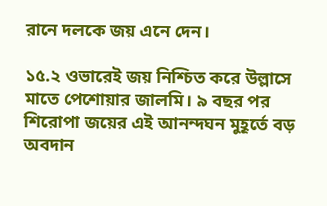রানে দলকে জয় এনে দেন।

১৫.২ ওভারেই জয় নিশ্চিত করে উল্লাসে মাতে পেশোয়ার জালমি। ৯ বছর পর শিরোপা জয়ের এই আনন্দঘন মুহূর্তে বড় অবদান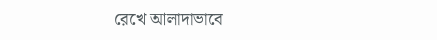রেখে আলাদাভাবে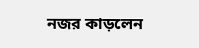নজর কাড়লেন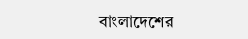বাংলাদেশের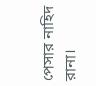পেসার নাহিদ রানা।